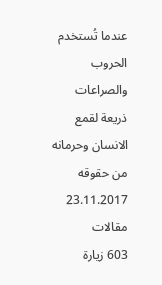عندما تُستخدم الحروب والصراعات ذريعة لقمع الانسان وحرمانه من حقوقه
23.11.2017
مقالات
603 زيارة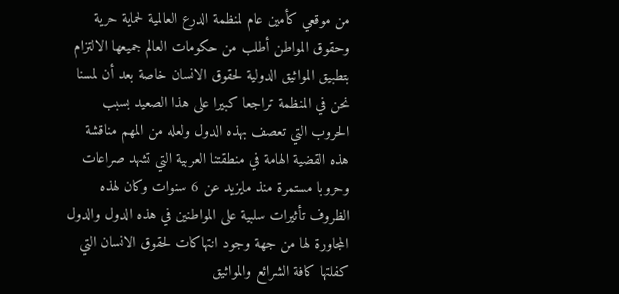من موقعي كأمين عام لمنظمة الدرع العالمية لحماية حرية وحقوق المواطن أطلب من حكومات العالم جميعها الالتزام بتطبيق المواثيق الدولية لحقوق الانسان خاصة بعد أن لمسنا نحن في المنظمة تراجعا كبيرا على هذا الصعيد بسبب الحروب التي تعصف بهذه الدول ولعله من المهم مناقشة هذه القضية الهامة في منطقتنا العربية التي تشهد صراعات وحروبا مستمرة منذ مايزيد عن 6 سنوات وكان لهذه الظروف تأثيرات سلبية على المواطنين في هذه الدول والدول المجاورة لها من جهة وجود انتهاكات لحقوق الانسان التي كفلتها كافة الشرائع والمواثيق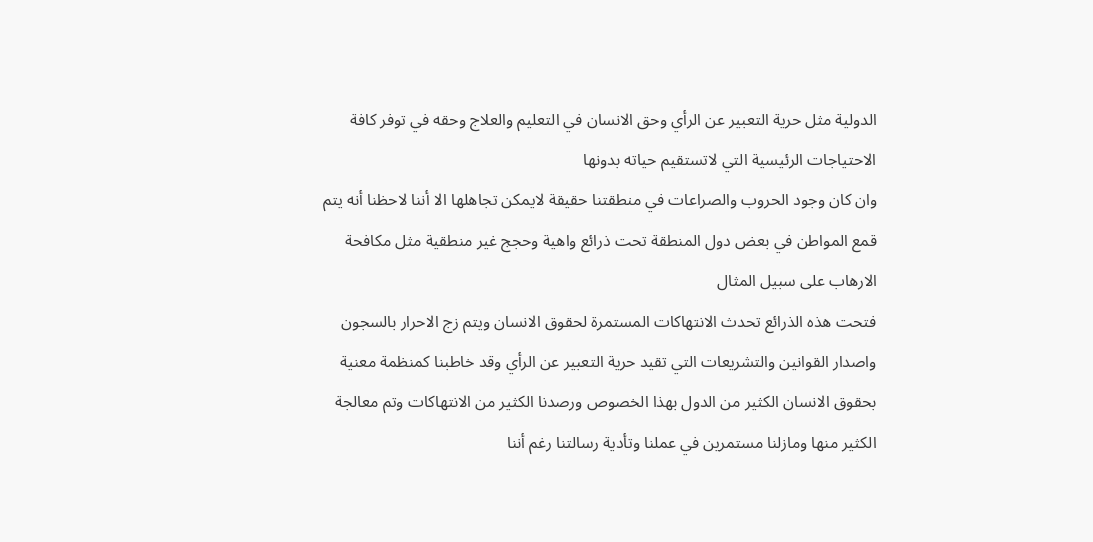الدولية مثل حرية التعبير عن الرأي وحق الانسان في التعليم والعلاج وحقه في توفر كافة الاحتياجات الرئيسية التي لاتستقيم حياته بدونها
وان كان وجود الحروب والصراعات في منطقتنا حقيقة لايمكن تجاهلها الا أننا لاحظنا أنه يتم قمع المواطن في بعض دول المنطقة تحت ذرائع واهية وحجج غير منطقية مثل مكافحة الارهاب على سبيل المثال
فتحت هذه الذرائع تحدث الانتهاكات المستمرة لحقوق الانسان ويتم زج الاحرار بالسجون واصدار القوانين والتشريعات التي تقيد حرية التعبير عن الرأي وقد خاطبنا كمنظمة معنية بحقوق الانسان الكثير من الدول بهذا الخصوص ورصدنا الكثير من الانتهاكات وتم معالجة الكثير منها ومازلنا مستمرين في عملنا وتأدية رسالتنا رغم أننا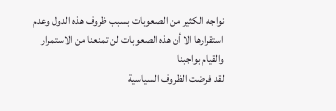نواجه الكثير من الصعوبات بسبب ظروف هذه الدول وعدم استقرارها الا أن هذه الصعوبات لن تمنعنا من الاستمرار والقيام بواجبنا
لقد فرضت الظروف السياسية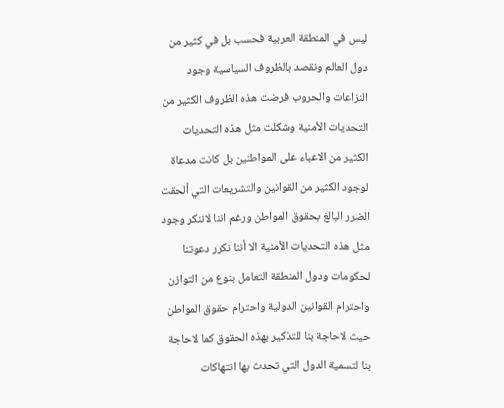ليس في المنطقة العربية فحسب بل في كثير من دول العالم ونقصد بالظروف السياسية وجود النزاعات والحروب فرضت هذه الظروف الكثير من التحديات الأمنية وشكلت مثل هذه التحديات الكثير من الاعباء على المواطنين بل كانت مدعاة لوجود الكثير من القوانين والتشريعات التي ألحقت الضرر البالغ بحقوق المواطن ورغم اننا لاننكر وجود مثل هذه التحديات الأمنية الا أننا نكرر دعوتنا لحكومات ودول المنطقة التعامل بنوع من التوازن واحترام القوانين الدولية واحترام حقوق المواطن حيث لاحاجة بنا للتذكير بهذه الحقوق كما لاحاجة بنا لتسمية الدول التي تحدث بها انتهاكات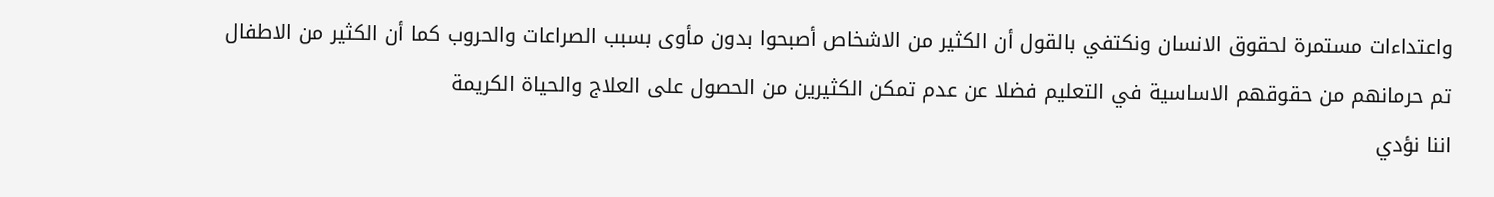واعتداءات مستمرة لحقوق الانسان ونكتفي بالقول أن الكثير من الاشخاص أصبحوا بدون مأوى بسبب الصراعات والحروب كما أن الكثير من الاطفال تم حرمانهم من حقوقهم الاساسية في التعليم فضلا عن عدم تمكن الكثيرين من الحصول على العلاج والحياة الكريمة
اننا نؤدي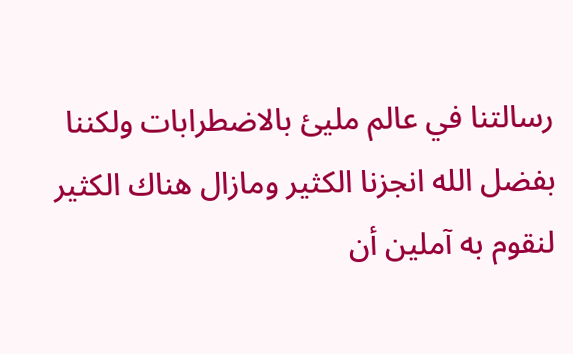رسالتنا في عالم مليئ بالاضطرابات ولكننا بفضل الله انجزنا الكثير ومازال هناك الكثير لنقوم به آملين أن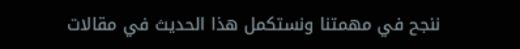ننجح في مهمتنا ونستكمل هذا الحديث في مقالات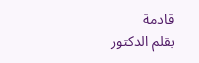قادمة
بقلم الدكتور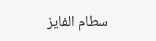سطام الفايز